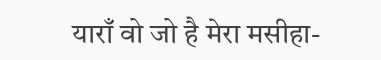याराँ वो जो है मेरा मसीहा-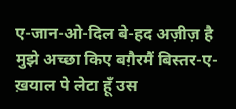ए-जान-ओ-दिल बे-हद अज़ीज़ है मुझे अच्छा किए बग़ैरमैं बिस्तर-ए-ख़याल पे लेटा हूँ उस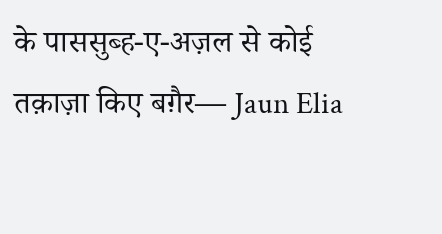के पाससुब्ह-ए-अज़ल से कोई तक़ाज़ा किए बग़ैर— Jaun Elia